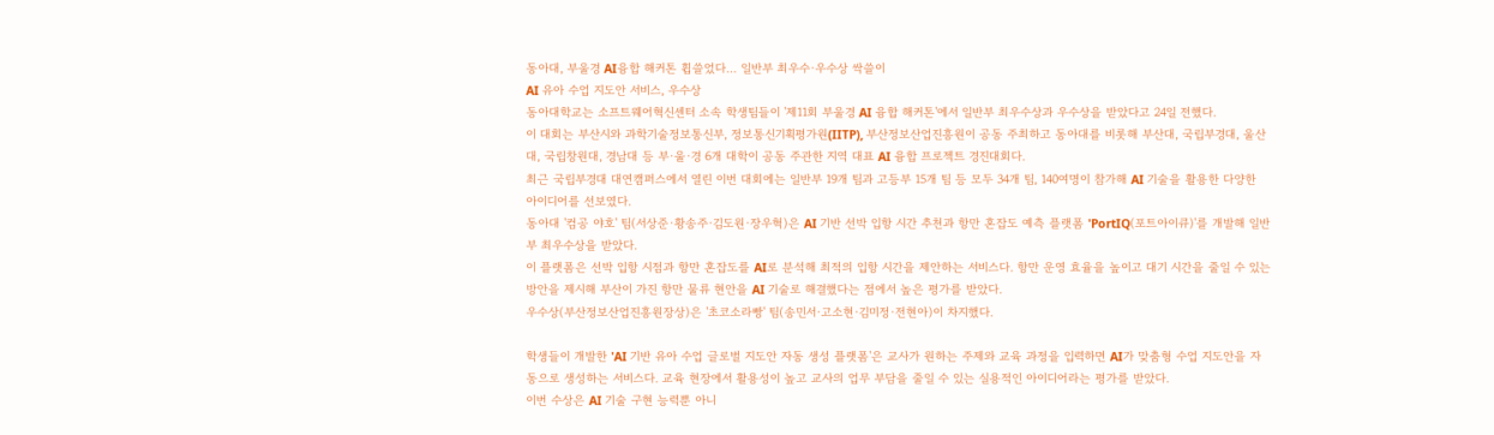동아대, 부울경 AI융합 해커톤 휩쓸었다… 일반부 최우수·우수상 싹쓸이
AI 유아 수업 지도안 서비스, 우수상
동아대학교는 소프트웨어혁신센터 소속 학생팀들이 '제11회 부울경 AI 융합 해커톤'에서 일반부 최우수상과 우수상을 받았다고 24일 전했다.
이 대회는 부산시와 과학기술정보통신부, 정보통신기획평가원(IITP), 부산정보산업진흥원이 공동 주최하고 동아대를 비롯해 부산대, 국립부경대, 울산대, 국립창원대, 경남대 등 부·울·경 6개 대학이 공동 주관한 지역 대표 AI 융합 프로젝트 경진대회다.
최근 국립부경대 대연캠퍼스에서 열린 이번 대회에는 일반부 19개 팀과 고등부 15개 팀 등 모두 34개 팀, 140여명이 참가해 AI 기술을 활용한 다양한 아이디어를 선보였다.
동아대 '컴공 야호' 팀(서상준·황송주·김도원·장우혁)은 AI 기반 선박 입항 시간 추천과 항만 혼잡도 예측 플랫폼 'PortIQ(포트아이큐)'를 개발해 일반부 최우수상을 받았다.
이 플랫폼은 선박 입항 시점과 항만 혼잡도를 AI로 분석해 최적의 입항 시간을 제안하는 서비스다. 항만 운영 효율을 높이고 대기 시간을 줄일 수 있는 방안을 제시해 부산이 가진 항만 물류 현안을 AI 기술로 해결했다는 점에서 높은 평가를 받았다.
우수상(부산정보산업진흥원장상)은 '초코소라빵' 팀(송민서·고소현·김미정·전현아)이 차지했다.

학생들이 개발한 'AI 기반 유아 수업 글로벌 지도안 자동 생성 플랫폼'은 교사가 원하는 주제와 교육 과정을 입력하면 AI가 맞춤형 수업 지도안을 자동으로 생성하는 서비스다. 교육 현장에서 활용성이 높고 교사의 업무 부담을 줄일 수 있는 실용적인 아이디어라는 평가를 받았다.
이번 수상은 AI 기술 구현 능력뿐 아니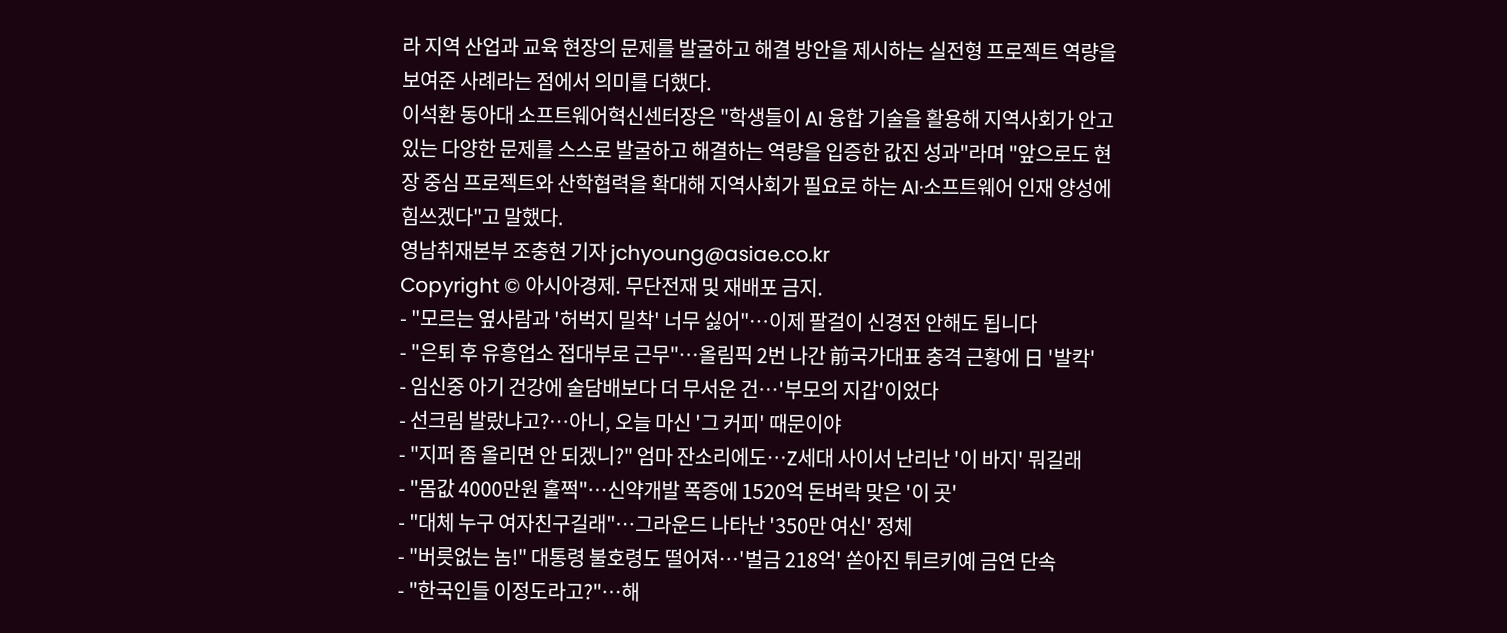라 지역 산업과 교육 현장의 문제를 발굴하고 해결 방안을 제시하는 실전형 프로젝트 역량을 보여준 사례라는 점에서 의미를 더했다.
이석환 동아대 소프트웨어혁신센터장은 "학생들이 AI 융합 기술을 활용해 지역사회가 안고 있는 다양한 문제를 스스로 발굴하고 해결하는 역량을 입증한 값진 성과"라며 "앞으로도 현장 중심 프로젝트와 산학협력을 확대해 지역사회가 필요로 하는 AI·소프트웨어 인재 양성에 힘쓰겠다"고 말했다.
영남취재본부 조충현 기자 jchyoung@asiae.co.kr
Copyright © 아시아경제. 무단전재 및 재배포 금지.
- "모르는 옆사람과 '허벅지 밀착' 너무 싫어"…이제 팔걸이 신경전 안해도 됩니다
- "은퇴 후 유흥업소 접대부로 근무"…올림픽 2번 나간 前국가대표 충격 근황에 日 '발칵'
- 임신중 아기 건강에 술담배보다 더 무서운 건…'부모의 지갑'이었다
- 선크림 발랐냐고?…아니, 오늘 마신 '그 커피' 때문이야
- "지퍼 좀 올리면 안 되겠니?" 엄마 잔소리에도…Z세대 사이서 난리난 '이 바지' 뭐길래
- "몸값 4000만원 훌쩍"…신약개발 폭증에 1520억 돈벼락 맞은 '이 곳'
- "대체 누구 여자친구길래"…그라운드 나타난 '350만 여신' 정체
- "버릇없는 놈!" 대통령 불호령도 떨어져…'벌금 218억' 쏟아진 튀르키예 금연 단속
- "한국인들 이정도라고?"…해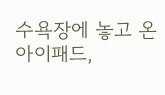수욕장에 놓고 온 아이패드,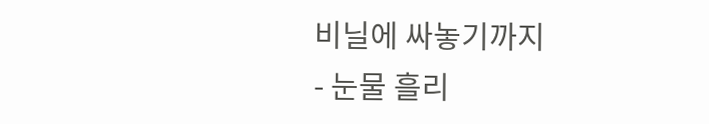비닐에 싸놓기까지
- 눈물 흘리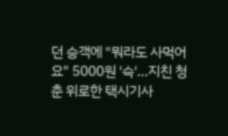던 승객에 "뭐라도 사먹어요" 5000원 '슥'…지친 청춘 위로한 택시기사